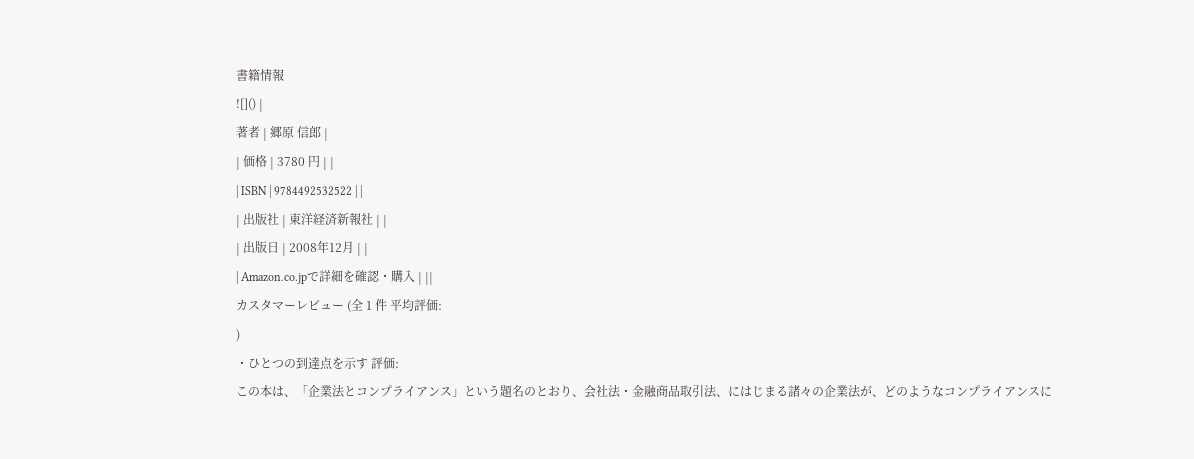書籍情報
![]() |
著者 | 郷原 信郎 |
| 価格 | 3780 円 | |
| ISBN | 9784492532522 | |
| 出版社 | 東洋経済新報社 | |
| 出版日 | 2008年12月 | |
| Amazon.co.jpで詳細を確認・購入 | ||
カスタマーレビュー (全 1 件 平均評価:
)
・ひとつの到達点を示す 評価:
この本は、「企業法とコンプライアンス」という題名のとおり、会社法・金融商品取引法、にはじまる諸々の企業法が、どのようなコンプライアンスに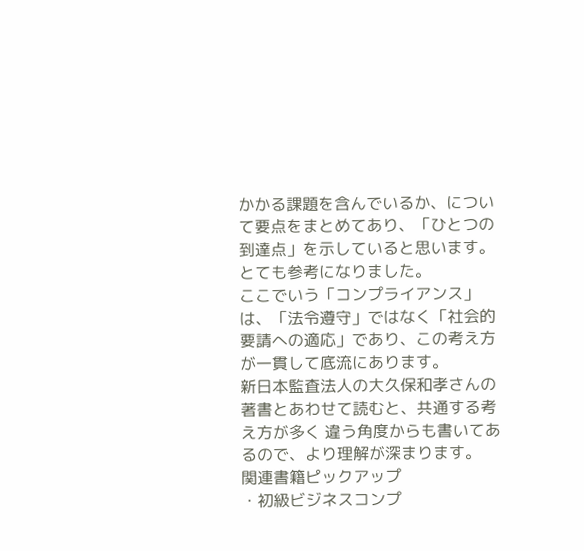かかる課題を含んでいるか、について要点をまとめてあり、「ひとつの到達点」を示していると思います。とても参考になりました。
ここでいう「コンプライアンス」は、「法令遵守」ではなく「社会的要請への適応」であり、この考え方が一貫して底流にあります。
新日本監査法人の大久保和孝さんの著書とあわせて読むと、共通する考え方が多く 違う角度からも書いてあるので、より理解が深まります。
関連書籍ピックアップ
・初級ビジネスコンプ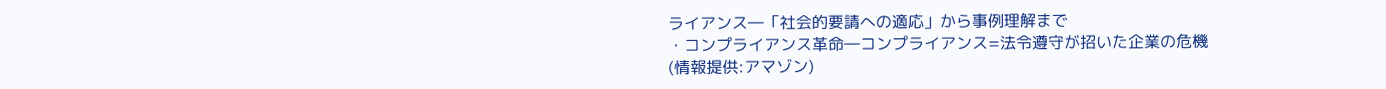ライアンス―「社会的要請への適応」から事例理解まで
・コンプライアンス革命―コンプライアンス=法令遵守が招いた企業の危機
(情報提供:アマゾン)